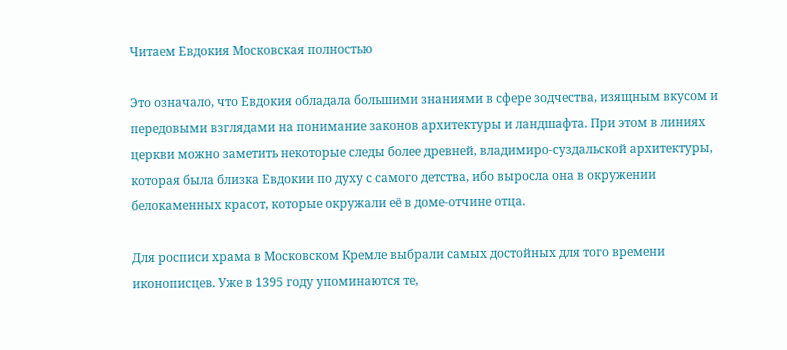Читаем Евдокия Московская полностью

Это означало, что Евдокия обладала большими знаниями в сфере зодчества, изящным вкусом и передовыми взглядами на понимание законов архитектуры и ландшафта. При этом в линиях церкви можно заметить некоторые следы более древней, владимиро-суздальской архитектуры, которая была близка Евдокии по духу с самого детства, ибо выросла она в окружении белокаменных красот, которые окружали её в доме-отчине отца.

Для росписи храма в Московском Кремле выбрали самых достойных для того времени иконописцев. Уже в 1395 году упоминаются те,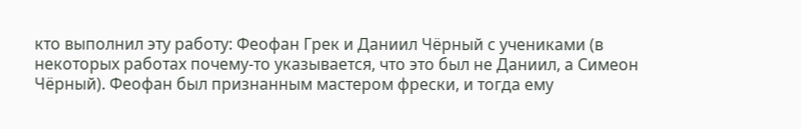кто выполнил эту работу: Феофан Грек и Даниил Чёрный с учениками (в некоторых работах почему-то указывается, что это был не Даниил, а Симеон Чёрный). Феофан был признанным мастером фрески, и тогда ему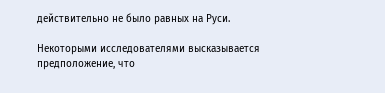действительно не было равных на Руси.

Некоторыми исследователями высказывается предположение, что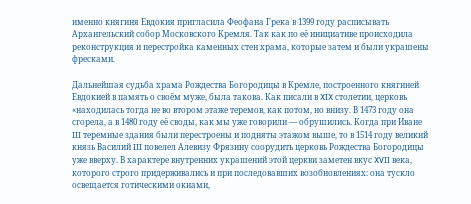именно княгиня Евдокия пригласила Феофана Грека в 1399 году расписывать Архангельский собор Московского Кремля. Так как по её инициативе происходила реконструкция и перестройка каменных стен храма, которые затем и были украшены фресками.

Дальнейшая судьба храма Рождества Богородицы в Кремле, построенного княгиней Евдокией в память о своём муже, была такова. Как писали в XIX столетии, церковь «находилась тогда не во втором этаже теремов, как потом, но внизу. В 1473 году она сгорела, а в 1480 году её своды, как мы уже говорили — обрушились. Когда при Иване III теремные здания были перестроены и подняты этажом выше, то в 1514 году великий князь Василий III повелел Алевизу Фрязину соорудить церковь Рождества Богородицы уже вверху. В характере внутренних украшений этой церкви заметен вкус XVII века, которого строго придерживались и при последовавших возобновлениях: она тускло освещается готическими окнами,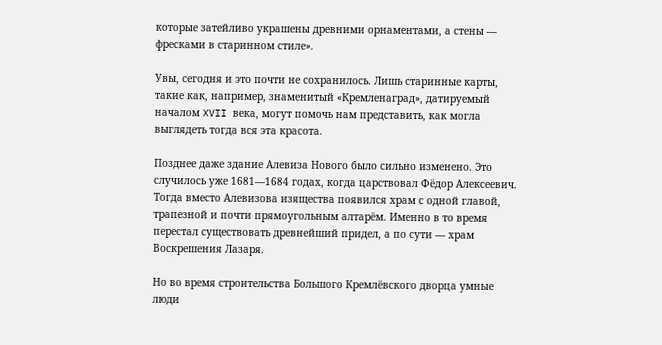которые затейливо украшены древними орнаментами, а стены — фресками в старинном стиле».

Увы, сегодня и это почти не сохранилось. Лишь старинные карты, такие как, например, знаменитый «Кремленаград», датируемый началом XVII века, могут помочь нам представить, как могла выглядеть тогда вся эта красота.

Позднее даже здание Алевиза Нового было сильно изменено. Это случилось уже 1681—1684 годах, когда царствовал Фёдор Алексеевич. Тогда вместо Алевизова изящества появился храм с одной главой, трапезной и почти прямоугольным алтарём. Именно в то время перестал существовать древнейший придел, а по сути — храм Воскрешения Лазаря.

Но во время строительства Большого Кремлёвского дворца умные люди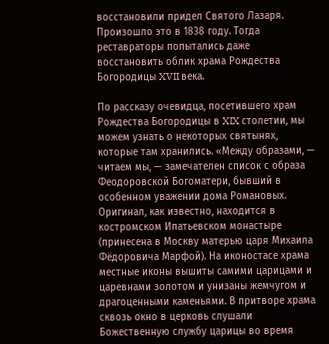восстановили придел Святого Лазаря. Произошло это в 1838 году. Тогда реставраторы попытались даже восстановить облик храма Рождества Богородицы XVII века.

По рассказу очевидца, посетившего храм Рождества Богородицы в XIX столетии, мы можем узнать о некоторых святынях, которые там хранились. «Между образами, — читаем мы, — замечателен список с образа Феодоровской Богоматери, бывший в особенном уважении дома Романовых. Оригинал, как известно, находится в костромском Ипатьевском монастыре (принесена в Москву матерью царя Михаила Фёдоровича Марфой). На иконостасе храма местные иконы вышиты самими царицами и царевнами золотом и унизаны жемчугом и драгоценными каменьями. В притворе храма сквозь окно в церковь слушали Божественную службу царицы во время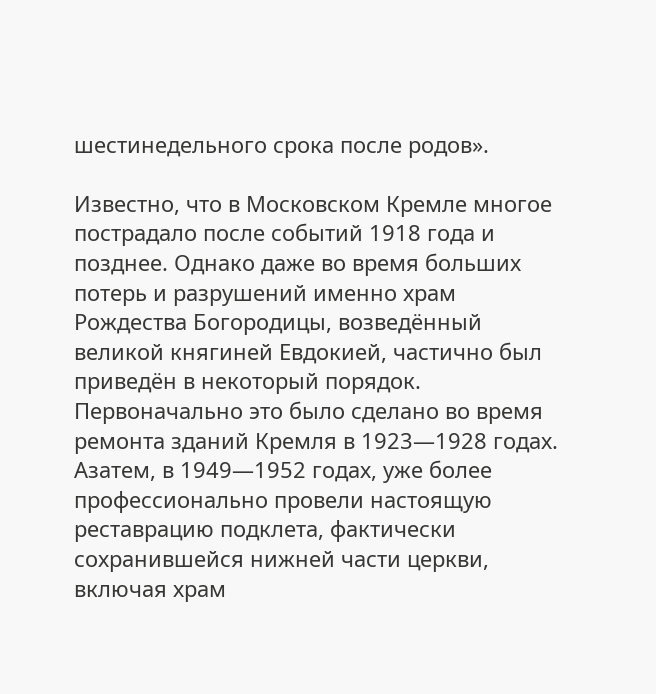шестинедельного срока после родов».

Известно, что в Московском Кремле многое пострадало после событий 1918 года и позднее. Однако даже во время больших потерь и разрушений именно храм Рождества Богородицы, возведённый великой княгиней Евдокией, частично был приведён в некоторый порядок. Первоначально это было сделано во время ремонта зданий Кремля в 1923—1928 годах. Азатем, в 1949—1952 годах, уже более профессионально провели настоящую реставрацию подклета, фактически сохранившейся нижней части церкви, включая храм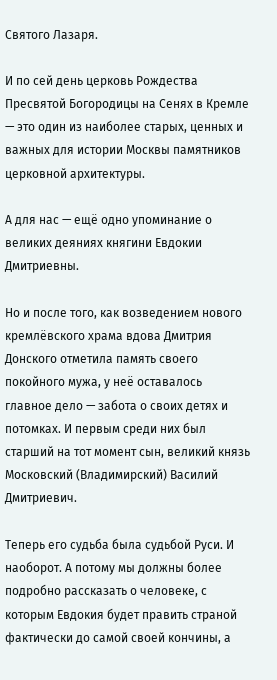Святого Лазаря.

И по сей день церковь Рождества Пресвятой Богородицы на Сенях в Кремле — это один из наиболее старых, ценных и важных для истории Москвы памятников церковной архитектуры.

А для нас — ещё одно упоминание о великих деяниях княгини Евдокии Дмитриевны.

Но и после того, как возведением нового кремлёвского храма вдова Дмитрия Донского отметила память своего покойного мужа, у неё оставалось главное дело — забота о своих детях и потомках. И первым среди них был старший на тот момент сын, великий князь Московский (Владимирский) Василий Дмитриевич.

Теперь его судьба была судьбой Руси. И наоборот. А потому мы должны более подробно рассказать о человеке, с которым Евдокия будет править страной фактически до самой своей кончины, а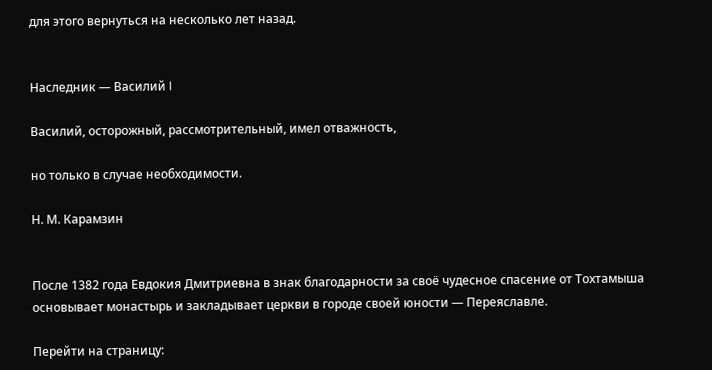для этого вернуться на несколько лет назад.


Наследник — Василий I

Василий, осторожный, рассмотрительный, имел отважность,

но только в случае необходимости.

Н. М. Карамзин


После 1382 года Евдокия Дмитриевна в знак благодарности за своё чудесное спасение от Тохтамыша основывает монастырь и закладывает церкви в городе своей юности — Переяславле.

Перейти на страницу: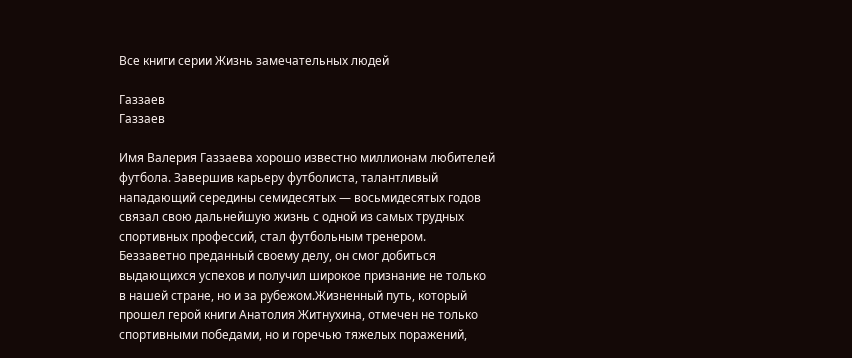Все книги серии Жизнь замечательных людей

Газзаев
Газзаев

Имя Валерия Газзаева хорошо известно миллионам любителей футбола. Завершив карьеру футболиста, талантливый нападающий середины семидесятых — восьмидесятых годов связал свою дальнейшую жизнь с одной из самых трудных спортивных профессий, стал футбольным тренером. Беззаветно преданный своему делу, он смог добиться выдающихся успехов и получил широкое признание не только в нашей стране, но и за рубежом.Жизненный путь, который прошел герой книги Анатолия Житнухина, отмечен не только спортивными победами, но и горечью тяжелых поражений,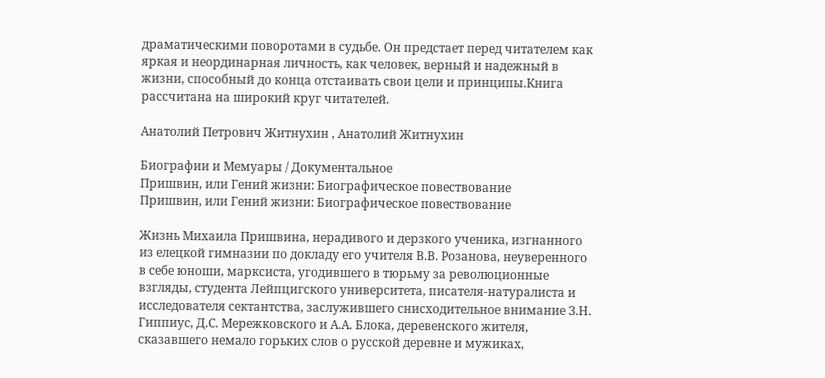драматическими поворотами в судьбе. Он предстает перед читателем как яркая и неординарная личность, как человек, верный и надежный в жизни, способный до конца отстаивать свои цели и принципы.Книга рассчитана на широкий круг читателей.

Анатолий Петрович Житнухин , Анатолий Житнухин

Биографии и Мемуары / Документальное
Пришвин, или Гений жизни: Биографическое повествование
Пришвин, или Гений жизни: Биографическое повествование

Жизнь Михаила Пришвина, нерадивого и дерзкого ученика, изгнанного из елецкой гимназии по докладу его учителя В.В. Розанова, неуверенного в себе юноши, марксиста, угодившего в тюрьму за революционные взгляды, студента Лейпцигского университета, писателя-натуралиста и исследователя сектантства, заслужившего снисходительное внимание З.Н. Гиппиус, Д.С. Мережковского и А.А. Блока, деревенского жителя, сказавшего немало горьких слов о русской деревне и мужиках,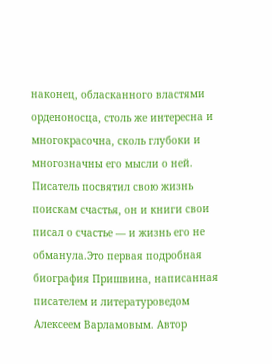наконец, обласканного властями орденоносца, столь же интересна и многокрасочна, сколь глубоки и многозначны его мысли о ней. Писатель посвятил свою жизнь поискам счастья, он и книги свои писал о счастье — и жизнь его не обманула.Это первая подробная биография Пришвина, написанная писателем и литературоведом Алексеем Варламовым. Автор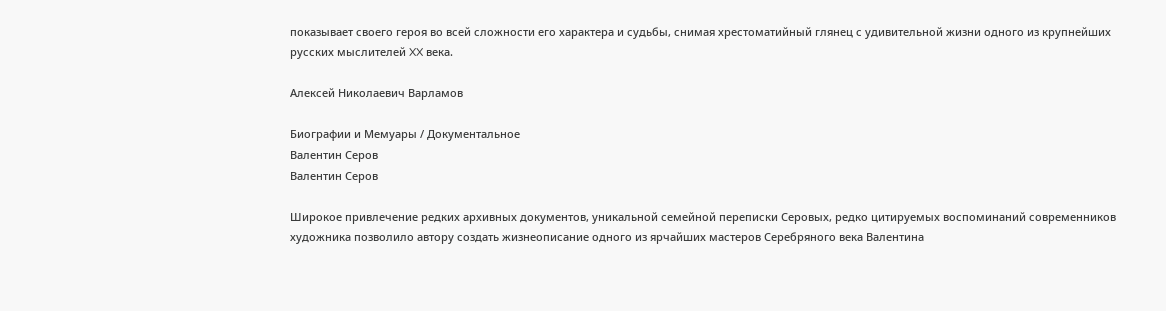показывает своего героя во всей сложности его характера и судьбы, снимая хрестоматийный глянец с удивительной жизни одного из крупнейших русских мыслителей XX века.

Алексей Николаевич Варламов

Биографии и Мемуары / Документальное
Валентин Серов
Валентин Серов

Широкое привлечение редких архивных документов, уникальной семейной переписки Серовых, редко цитируемых воспоминаний современников художника позволило автору создать жизнеописание одного из ярчайших мастеров Серебряного века Валентина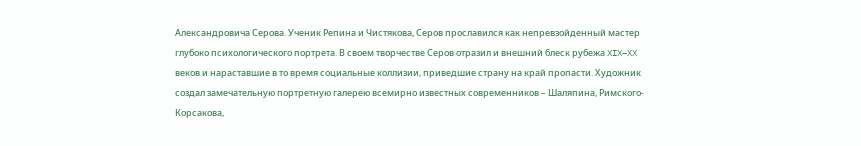Александровича Серова. Ученик Репина и Чистякова, Серов прославился как непревзойденный мастер глубоко психологического портрета. В своем творчестве Серов отразил и внешний блеск рубежа XIX–XX веков и нараставшие в то время социальные коллизии, приведшие страну на край пропасти. Художник создал замечательную портретную галерею всемирно известных современников – Шаляпина, Римского-Корсакова,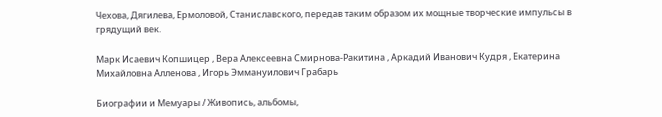Чехова, Дягилева, Ермоловой, Станиславского, передав таким образом их мощные творческие импульсы в грядущий век.

Марк Исаевич Копшицер , Вера Алексеевна Смирнова-Ракитина , Аркадий Иванович Кудря , Екатерина Михайловна Алленова , Игорь Эммануилович Грабарь

Биографии и Мемуары / Живопись, альбомы,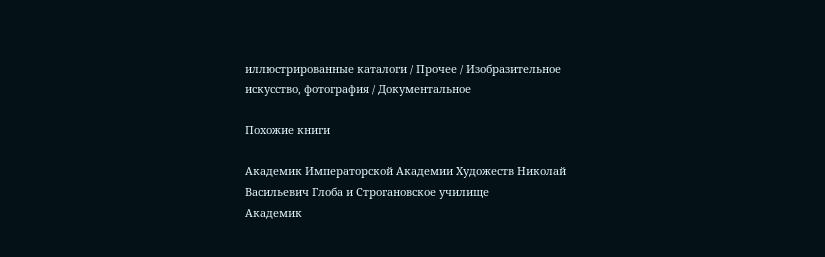иллюстрированные каталоги / Прочее / Изобразительное искусство, фотография / Документальное

Похожие книги

Академик Императорской Академии Художеств Николай Васильевич Глоба и Строгановское училище
Академик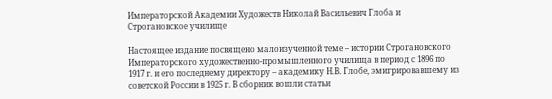Императорской Академии Художеств Николай Васильевич Глоба и Строгановское училище

Настоящее издание посвящено малоизученной теме – истории Строгановского Императорского художественно-промышленного училища в период с 1896 по 1917 г. и его последнему директору – академику Н.В. Глобе, эмигрировавшему из советской России в 1925 г. В сборник вошли статьи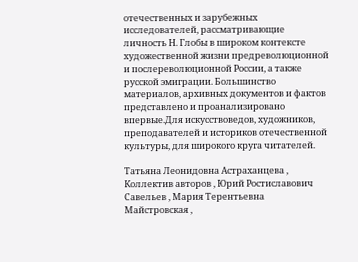отечественных и зарубежных исследователей, рассматривающие личность Н. Глобы в широком контексте художественной жизни предреволюционной и послереволюционной России, а также русской эмиграции. Большинство материалов, архивных документов и фактов представлено и проанализировано впервые.Для искусствоведов, художников, преподавателей и историков отечественной культуры, для широкого круга читателей.

Татьяна Леонидовна Астраханцева , Коллектив авторов , Юрий Ростиславович Савельев , Мария Терентьевна Майстровская ,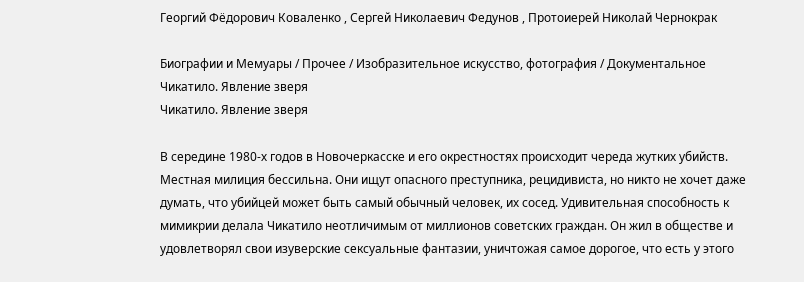Георгий Фёдорович Коваленко , Сергей Николаевич Федунов , Протоиерей Николай Чернокрак

Биографии и Мемуары / Прочее / Изобразительное искусство, фотография / Документальное
Чикатило. Явление зверя
Чикатило. Явление зверя

В середине 1980-х годов в Новочеркасске и его окрестностях происходит череда жутких убийств. Местная милиция бессильна. Они ищут опасного преступника, рецидивиста, но никто не хочет даже думать, что убийцей может быть самый обычный человек, их сосед. Удивительная способность к мимикрии делала Чикатило неотличимым от миллионов советских граждан. Он жил в обществе и удовлетворял свои изуверские сексуальные фантазии, уничтожая самое дорогое, что есть у этого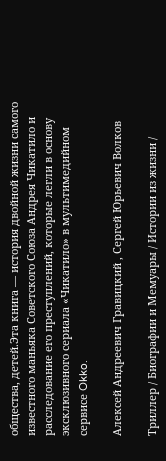общества, детей.Эта книга — история двойной жизни самого известного маньяка Советского Союза Андрея Чикатило и расследование его преступлений, которые легли в основу эксклюзивного сериала «Чикатило» в мультимедийном сервисе Okko.

Алексей Андреевич Гравицкий , Сергей Юрьевич Волков

Триллер / Биографии и Мемуары / Истории из жизни /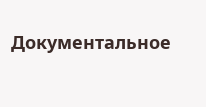Документальное